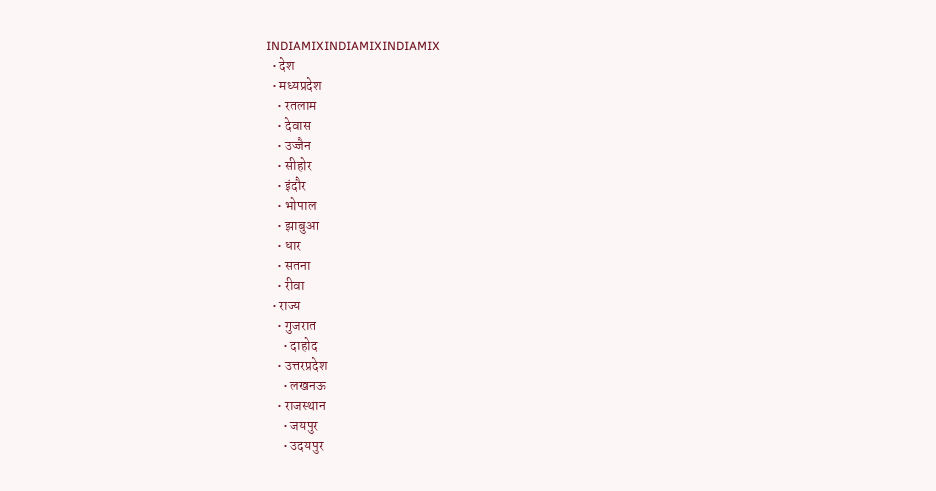INDIAMIXINDIAMIXINDIAMIX
  • देश
  • मध्यप्रदेश
    • रतलाम
    • देवास
    • उज्जैन
    • सीहोर
    • इंदौर
    • भोपाल
    • झाबुआ
    • धार
    • सतना
    • रीवा
  • राज्य
    • गुजरात
      • दाहोद
    • उत्तरप्रदेश
      • लखनऊ
    • राजस्थान
      • जयपुर
      • उदयपुर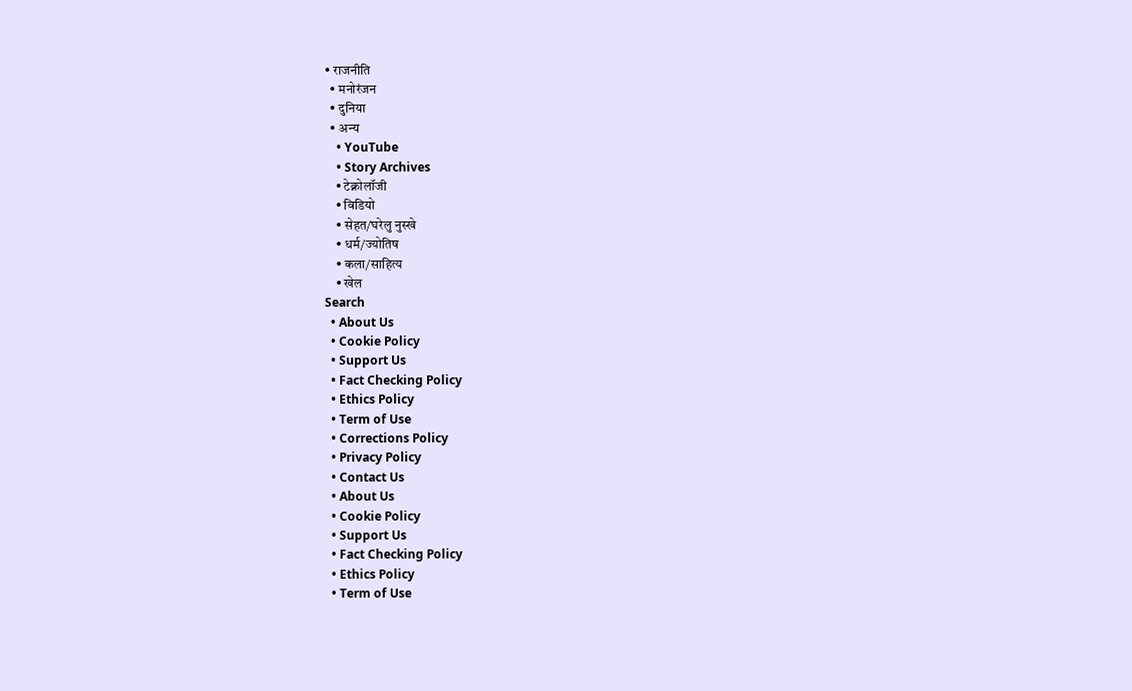• राजनीति
  • मनोरंजन
  • दुनिया
  • अन्य
    • YouTube
    • Story Archives
    • टेक्नोलॉजी
    • विडियो
    • सेहत/घरेलु नुस्खे
    • धर्म/ज्योतिष
    • कला/साहित्य
    • खेल
Search
  • About Us
  • Cookie Policy
  • Support Us
  • Fact Checking Policy
  • Ethics Policy
  • Term of Use
  • Corrections Policy
  • Privacy Policy
  • Contact Us
  • About Us
  • Cookie Policy
  • Support Us
  • Fact Checking Policy
  • Ethics Policy
  • Term of Use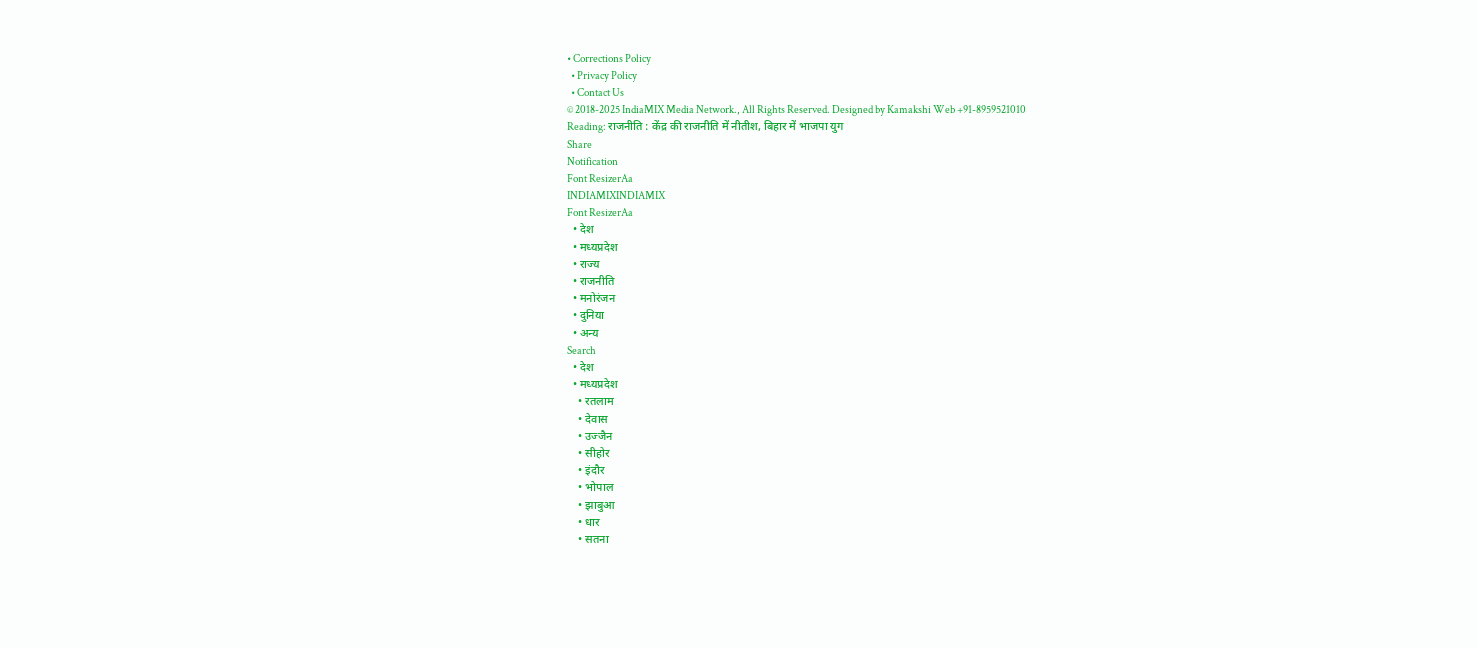• Corrections Policy
  • Privacy Policy
  • Contact Us
© 2018-2025 IndiaMIX Media Network., All Rights Reserved. Designed by Kamakshi Web +91-8959521010
Reading: राजनीति : केंद्र की राजनीति में नीतीश, बिहार में भाजपा युग
Share
Notification
Font ResizerAa
INDIAMIXINDIAMIX
Font ResizerAa
  • देश
  • मध्यप्रदेश
  • राज्य
  • राजनीति
  • मनोरंजन
  • दुनिया
  • अन्य
Search
  • देश
  • मध्यप्रदेश
    • रतलाम
    • देवास
    • उज्जैन
    • सीहोर
    • इंदौर
    • भोपाल
    • झाबुआ
    • धार
    • सतना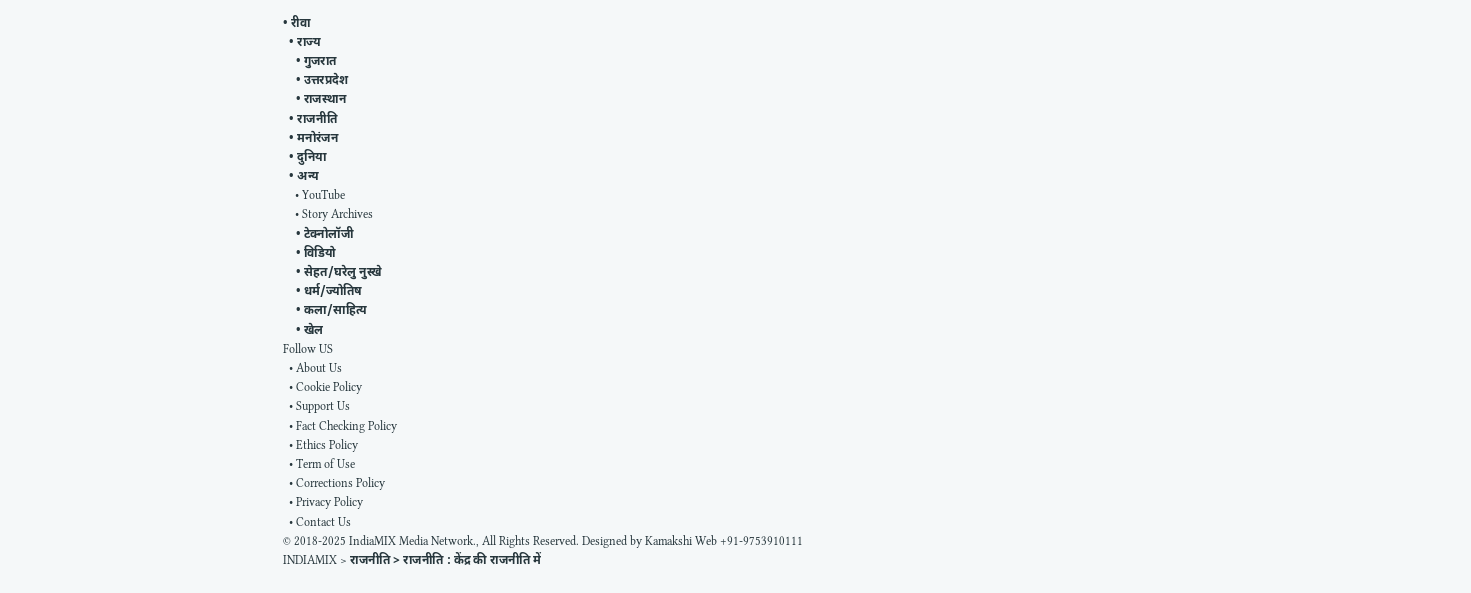• रीवा
  • राज्य
    • गुजरात
    • उत्तरप्रदेश
    • राजस्थान
  • राजनीति
  • मनोरंजन
  • दुनिया
  • अन्य
    • YouTube
    • Story Archives
    • टेक्नोलॉजी
    • विडियो
    • सेहत/घरेलु नुस्खे
    • धर्म/ज्योतिष
    • कला/साहित्य
    • खेल
Follow US
  • About Us
  • Cookie Policy
  • Support Us
  • Fact Checking Policy
  • Ethics Policy
  • Term of Use
  • Corrections Policy
  • Privacy Policy
  • Contact Us
© 2018-2025 IndiaMIX Media Network., All Rights Reserved. Designed by Kamakshi Web +91-9753910111
INDIAMIX > राजनीति > राजनीति : केंद्र की राजनीति में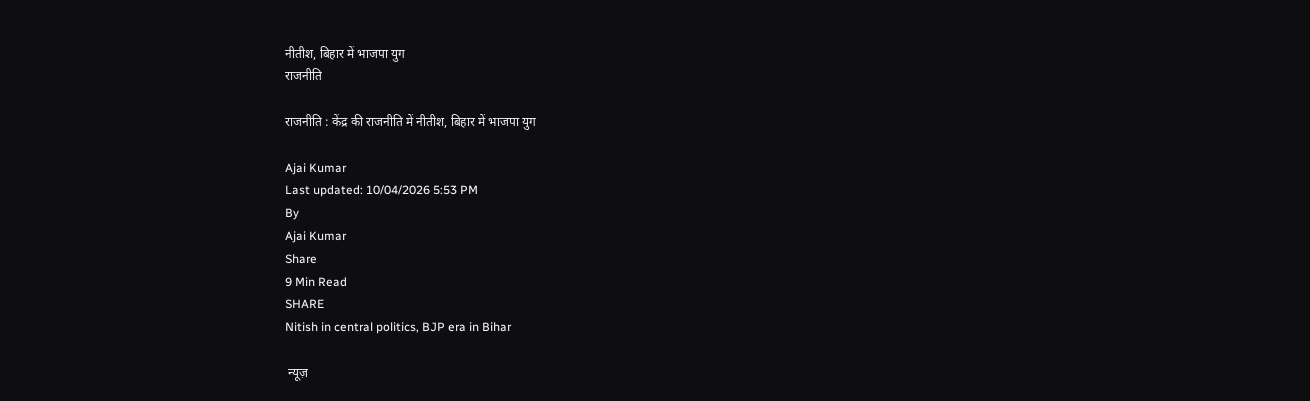नीतीश, बिहार में भाजपा युग
राजनीति

राजनीति : केंद्र की राजनीति में नीतीश, बिहार में भाजपा युग

Ajai Kumar
Last updated: 10/04/2026 5:53 PM
By
Ajai Kumar
Share
9 Min Read
SHARE
Nitish in central politics, BJP era in Bihar

 न्यूज़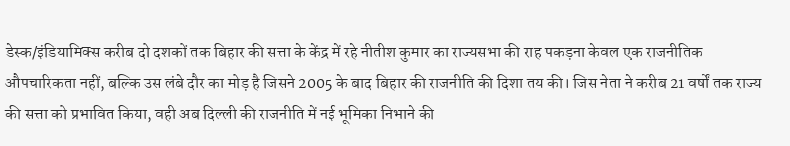डेस्क/इंडियामिक्स करीब दो दशकों तक बिहार की सत्ता के केंद्र में रहे नीतीश कुमार का राज्यसभा की राह पकड़ना केवल एक राजनीतिक औपचारिकता नहीं, बल्कि उस लंबे दौर का मोड़ है जिसने 2005 के बाद बिहार की राजनीति की दिशा तय की। जिस नेता ने करीब 21 वर्षों तक राज्य की सत्ता को प्रभावित किया, वही अब दिल्ली की राजनीति में नई भूमिका निभाने की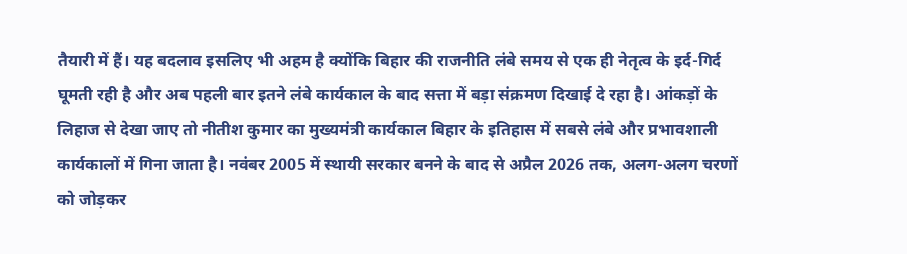तैयारी में हैं। यह बदलाव इसलिए भी अहम है क्योंकि बिहार की राजनीति लंबे समय से एक ही नेतृत्व के इर्द-गिर्द घूमती रही है और अब पहली बार इतने लंबे कार्यकाल के बाद सत्ता में बड़ा संक्रमण दिखाई दे रहा है। आंकड़ों के लिहाज से देखा जाए तो नीतीश कुमार का मुख्यमंत्री कार्यकाल बिहार के इतिहास में सबसे लंबे और प्रभावशाली कार्यकालों में गिना जाता है। नवंबर 2005 में स्थायी सरकार बनने के बाद से अप्रैल 2026 तक, अलग-अलग चरणों को जोड़कर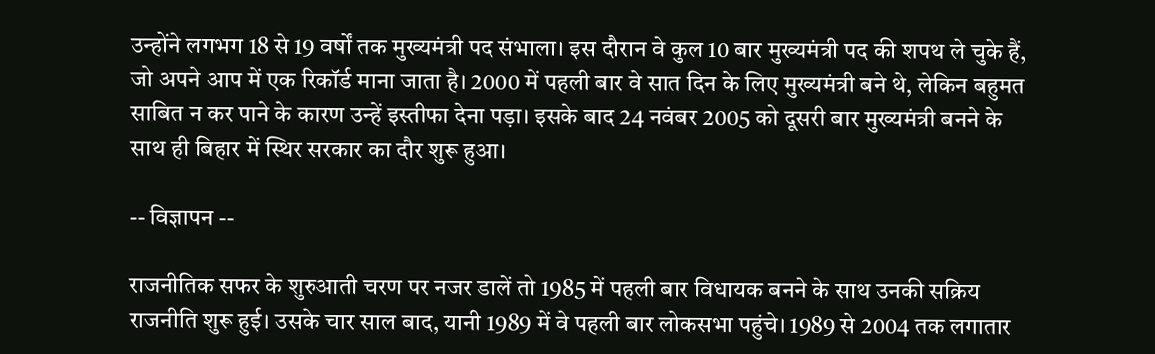उन्होंने लगभग 18 से 19 वर्षों तक मुख्यमंत्री पद संभाला। इस दौरान वे कुल 10 बार मुख्यमंत्री पद की शपथ ले चुके हैं, जो अपने आप में एक रिकॉर्ड माना जाता है। 2000 में पहली बार वे सात दिन के लिए मुख्यमंत्री बने थे, लेकिन बहुमत साबित न कर पाने के कारण उन्हें इस्तीफा देना पड़ा। इसके बाद 24 नवंबर 2005 को दूसरी बार मुख्यमंत्री बनने के साथ ही बिहार में स्थिर सरकार का दौर शुरू हुआ।

-- विज्ञापन --

राजनीतिक सफर के शुरुआती चरण पर नजर डालें तो 1985 में पहली बार विधायक बनने के साथ उनकी सक्रिय राजनीति शुरू हुई। उसके चार साल बाद, यानी 1989 में वे पहली बार लोकसभा पहुंचे। 1989 से 2004 तक लगातार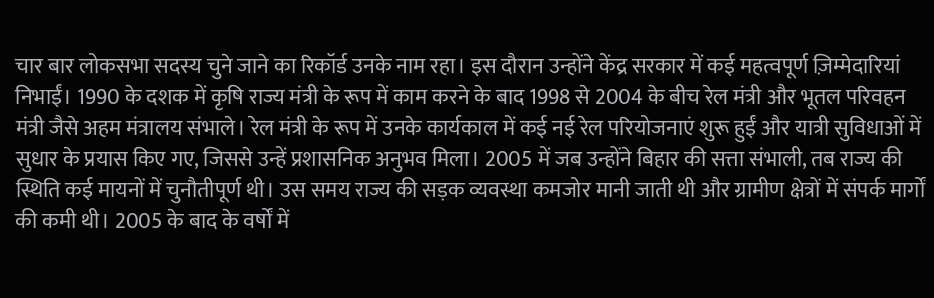चार बार लोकसभा सदस्य चुने जाने का रिकॉर्ड उनके नाम रहा। इस दौरान उन्होंने केंद्र सरकार में कई महत्वपूर्ण ज़िम्मेदारियां निभाईं। 1990 के दशक में कृषि राज्य मंत्री के रूप में काम करने के बाद 1998 से 2004 के बीच रेल मंत्री और भूतल परिवहन मंत्री जैसे अहम मंत्रालय संभाले। रेल मंत्री के रूप में उनके कार्यकाल में कई नई रेल परियोजनाएं शुरू हुईं और यात्री सुविधाओं में सुधार के प्रयास किए गए, जिससे उन्हें प्रशासनिक अनुभव मिला। 2005 में जब उन्होंने बिहार की सत्ता संभाली, तब राज्य की स्थिति कई मायनों में चुनौतीपूर्ण थी। उस समय राज्य की सड़क व्यवस्था कमजोर मानी जाती थी और ग्रामीण क्षेत्रों में संपर्क मार्गों की कमी थी। 2005 के बाद के वर्षों में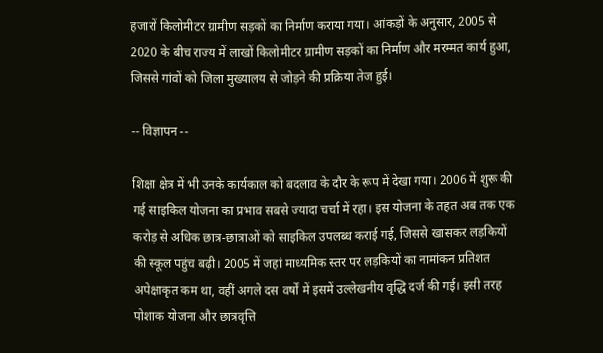हजारों किलोमीटर ग्रामीण सड़कों का निर्माण कराया गया। आंकड़ों के अनुसार, 2005 से 2020 के बीच राज्य में लाखों किलोमीटर ग्रामीण सड़कों का निर्माण और मरम्मत कार्य हुआ, जिससे गांवों को जिला मुख्यालय से जोड़ने की प्रक्रिया तेज हुई।

-- विज्ञापन --

शिक्षा क्षेत्र में भी उनके कार्यकाल को बदलाव के दौर के रूप में देखा गया। 2006 में शुरू की गई साइकिल योजना का प्रभाव सबसे ज्यादा चर्चा में रहा। इस योजना के तहत अब तक एक करोड़ से अधिक छात्र-छात्राओं को साइकिल उपलब्ध कराई गई, जिससे खासकर लड़कियों की स्कूल पहुंच बढ़ी। 2005 में जहां माध्यमिक स्तर पर लड़कियों का नामांकन प्रतिशत अपेक्षाकृत कम था, वहीं अगले दस वर्षों में इसमें उल्लेखनीय वृद्धि दर्ज की गई। इसी तरह पोशाक योजना और छात्रवृत्ति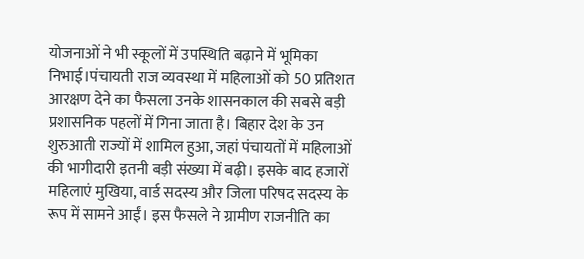योजनाओं ने भी स्कूलों में उपस्थिति बढ़ाने में भूमिका निभाई।पंचायती राज व्यवस्था में महिलाओं को 50 प्रतिशत आरक्षण देने का फैसला उनके शासनकाल की सबसे बड़ी प्रशासनिक पहलों में गिना जाता है। बिहार देश के उन शुरुआती राज्यों में शामिल हुआ, जहां पंचायतों में महिलाओं की भागीदारी इतनी बड़ी संख्या में बढ़ी। इसके बाद हजारों महिलाएं मुखिया, वार्ड सदस्य और जिला परिषद सदस्य के रूप में सामने आईं। इस फैसले ने ग्रामीण राजनीति का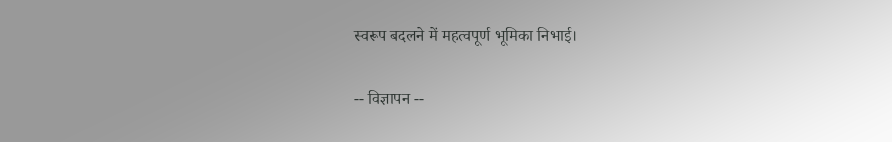स्वरूप बदलने में महत्वपूर्ण भूमिका निभाई।

-- विज्ञापन --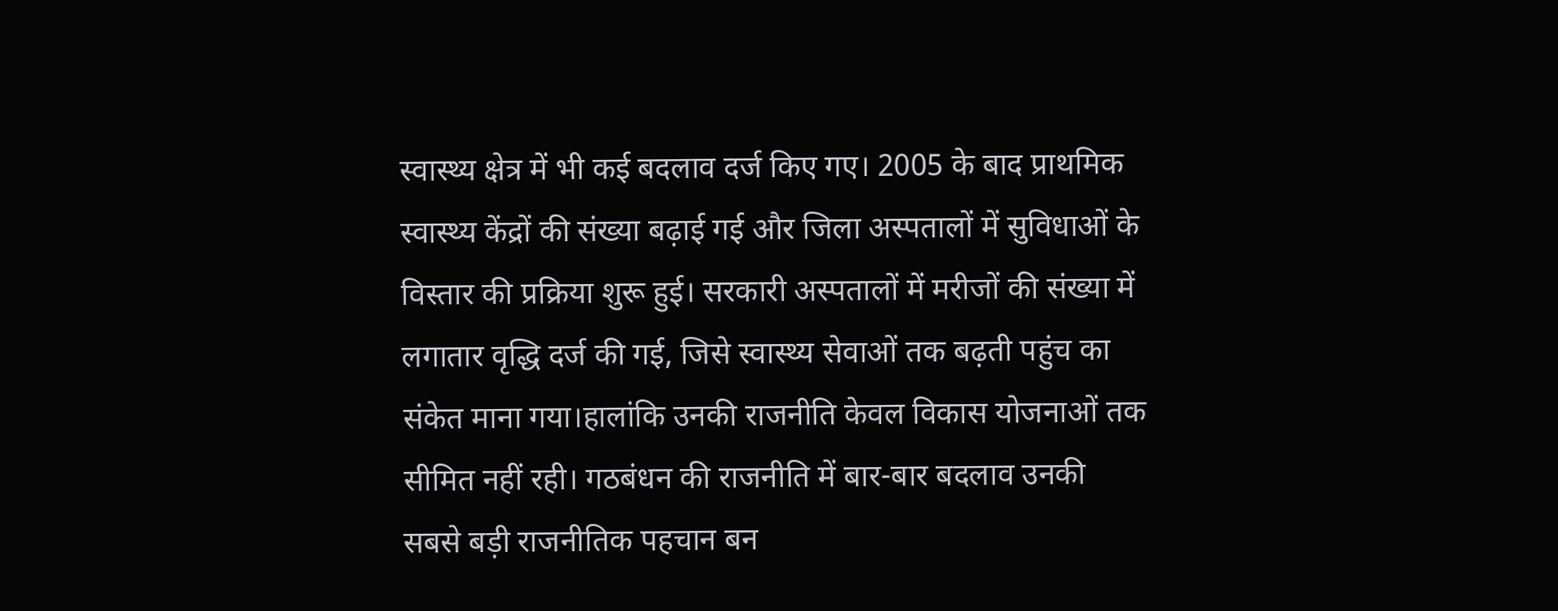स्वास्थ्य क्षेत्र में भी कई बदलाव दर्ज किए गए। 2005 के बाद प्राथमिक स्वास्थ्य केंद्रों की संख्या बढ़ाई गई और जिला अस्पतालों में सुविधाओं के विस्तार की प्रक्रिया शुरू हुई। सरकारी अस्पतालों में मरीजों की संख्या में लगातार वृद्धि दर्ज की गई, जिसे स्वास्थ्य सेवाओं तक बढ़ती पहुंच का संकेत माना गया।हालांकि उनकी राजनीति केवल विकास योजनाओं तक सीमित नहीं रही। गठबंधन की राजनीति में बार-बार बदलाव उनकी सबसे बड़ी राजनीतिक पहचान बन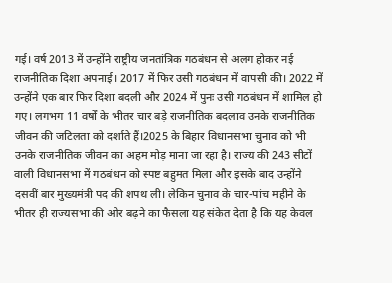गई। वर्ष 2013 में उन्होंने राष्ट्रीय जनतांत्रिक गठबंधन से अलग होकर नई राजनीतिक दिशा अपनाई। 2017 में फिर उसी गठबंधन में वापसी की। 2022 में उन्होंने एक बार फिर दिशा बदली और 2024 में पुनः उसी गठबंधन में शामिल हो गए। लगभग 11 वर्षों के भीतर चार बड़े राजनीतिक बदलाव उनके राजनीतिक जीवन की जटिलता को दर्शाते हैं।2025 के बिहार विधानसभा चुनाव को भी उनके राजनीतिक जीवन का अहम मोड़ माना जा रहा है। राज्य की 243 सीटों वाली विधानसभा में गठबंधन को स्पष्ट बहुमत मिला और इसके बाद उन्होंने दसवीं बार मुख्यमंत्री पद की शपथ ली। लेकिन चुनाव के चार-पांच महीने के भीतर ही राज्यसभा की ओर बढ़ने का फैसला यह संकेत देता है कि यह केवल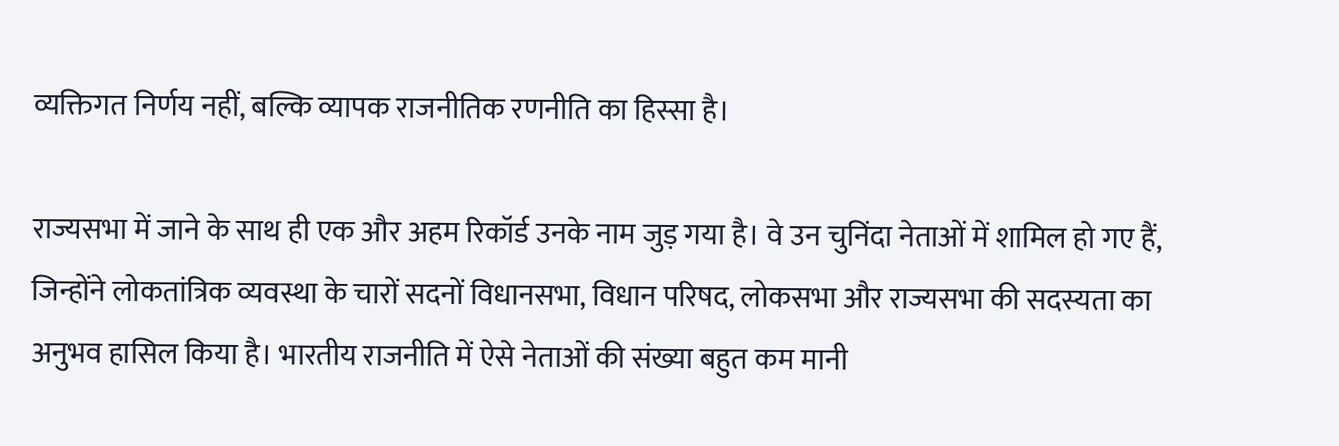व्यक्तिगत निर्णय नहीं, बल्कि व्यापक राजनीतिक रणनीति का हिस्सा है।

राज्यसभा में जाने के साथ ही एक और अहम रिकॉर्ड उनके नाम जुड़ गया है। वे उन चुनिंदा नेताओं में शामिल हो गए हैं, जिन्होंने लोकतांत्रिक व्यवस्था के चारों सदनों विधानसभा, विधान परिषद, लोकसभा और राज्यसभा की सदस्यता का अनुभव हासिल किया है। भारतीय राजनीति में ऐसे नेताओं की संख्या बहुत कम मानी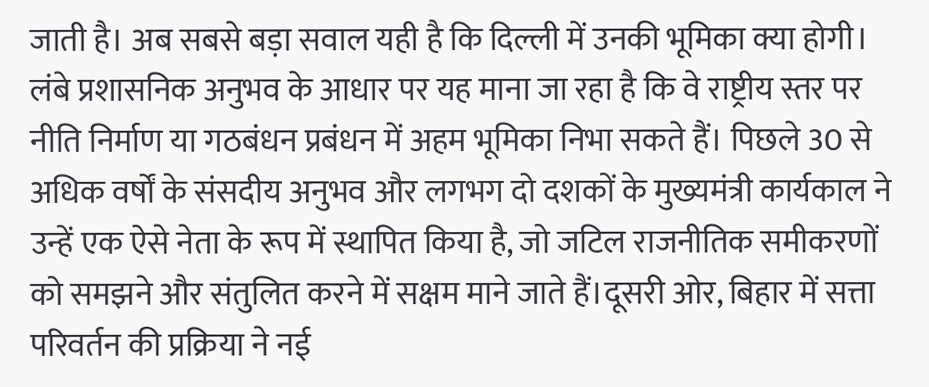जाती है। अब सबसे बड़ा सवाल यही है कि दिल्ली में उनकी भूमिका क्या होगी। लंबे प्रशासनिक अनुभव के आधार पर यह माना जा रहा है कि वे राष्ट्रीय स्तर पर नीति निर्माण या गठबंधन प्रबंधन में अहम भूमिका निभा सकते हैं। पिछले 30 से अधिक वर्षों के संसदीय अनुभव और लगभग दो दशकों के मुख्यमंत्री कार्यकाल ने उन्हें एक ऐसे नेता के रूप में स्थापित किया है, जो जटिल राजनीतिक समीकरणों को समझने और संतुलित करने में सक्षम माने जाते हैं।दूसरी ओर, बिहार में सत्ता परिवर्तन की प्रक्रिया ने नई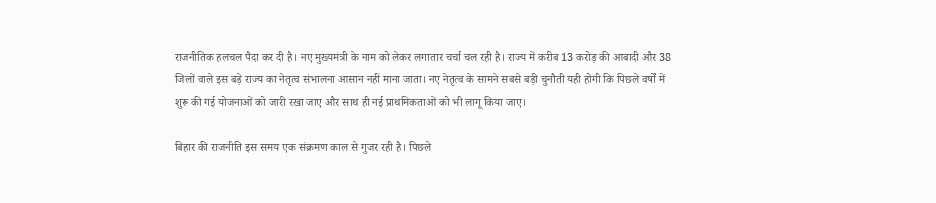राजनीतिक हलचल पैदा कर दी है। नए मुख्यमंत्री के नाम को लेकर लगातार चर्चा चल रही है। राज्य में करीब 13 करोड़ की आबादी और 38 जिलों वाले इस बड़े राज्य का नेतृत्व संभालना आसान नहीं माना जाता। नए नेतृत्व के सामने सबसे बड़ी चुनौती यही होगी कि पिछले वर्षों में शुरू की गई योजनाओं को जारी रखा जाए और साथ ही नई प्राथमिकताओं को भी लागू किया जाए।

बिहार की राजनीति इस समय एक संक्रमण काल से गुजर रही है। पिछले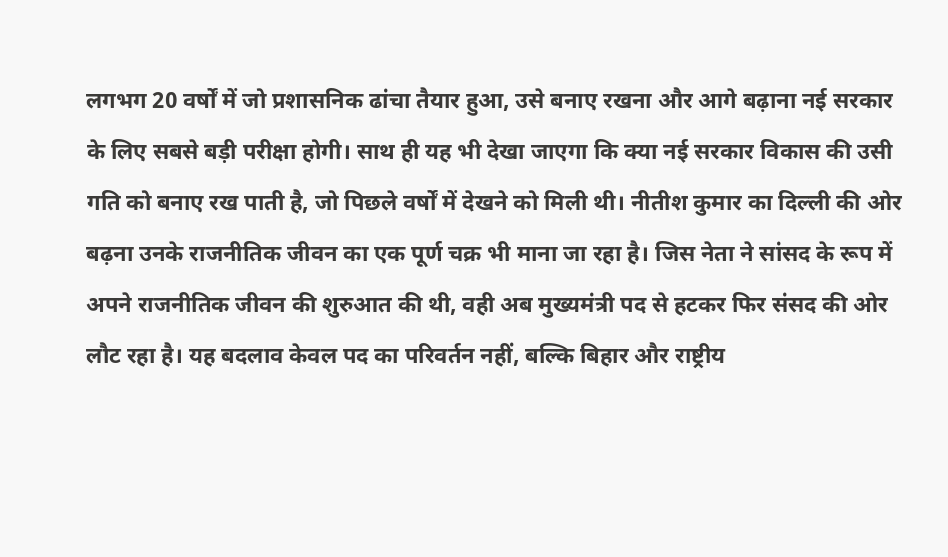लगभग 20 वर्षों में जो प्रशासनिक ढांचा तैयार हुआ, उसे बनाए रखना और आगे बढ़ाना नई सरकार के लिए सबसे बड़ी परीक्षा होगी। साथ ही यह भी देखा जाएगा कि क्या नई सरकार विकास की उसी गति को बनाए रख पाती है, जो पिछले वर्षों में देखने को मिली थी। नीतीश कुमार का दिल्ली की ओर बढ़ना उनके राजनीतिक जीवन का एक पूर्ण चक्र भी माना जा रहा है। जिस नेता ने सांसद के रूप में अपने राजनीतिक जीवन की शुरुआत की थी, वही अब मुख्यमंत्री पद से हटकर फिर संसद की ओर लौट रहा है। यह बदलाव केवल पद का परिवर्तन नहीं, बल्कि बिहार और राष्ट्रीय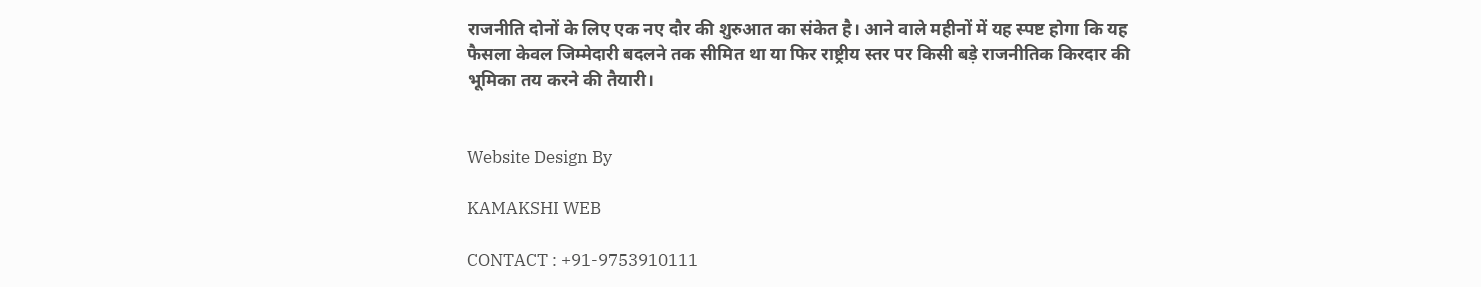राजनीति दोनों के लिए एक नए दौर की शुरुआत का संकेत है। आने वाले महीनों में यह स्पष्ट होगा कि यह फैसला केवल जिम्मेदारी बदलने तक सीमित था या फिर राष्ट्रीय स्तर पर किसी बड़े राजनीतिक किरदार की भूमिका तय करने की तैयारी।


Website Design By

KAMAKSHI WEB

CONTACT : +91-9753910111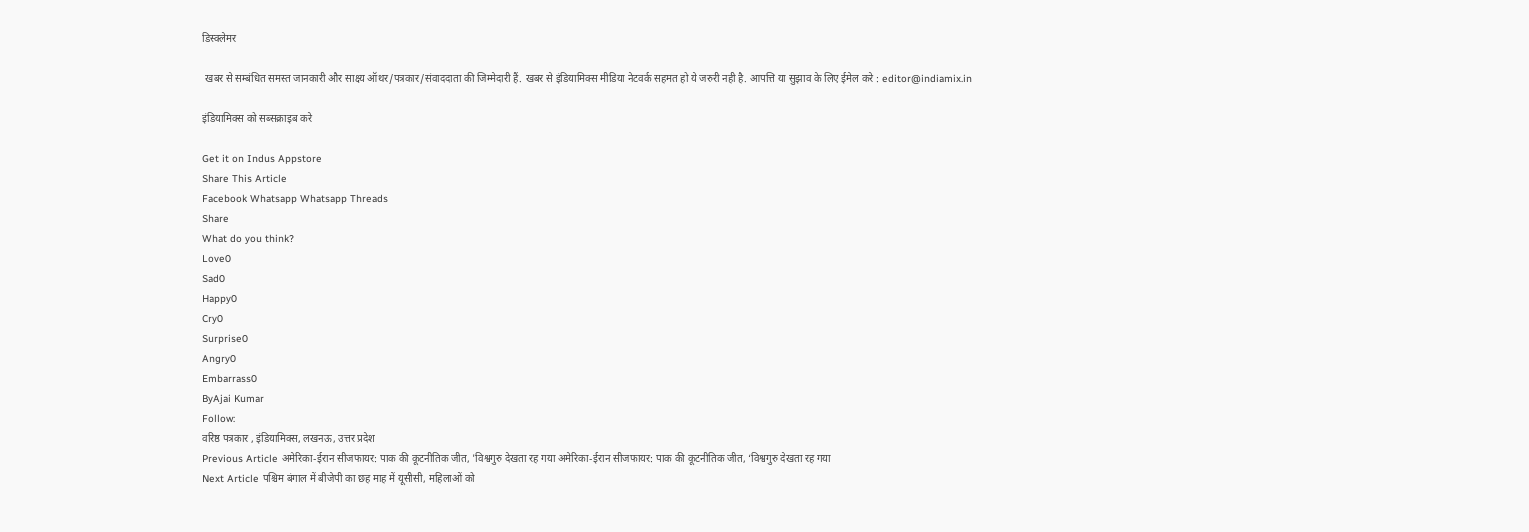डिस्क्लेमर

 खबर से सम्बंधित समस्त जानकारी और साक्ष्य ऑथर/पत्रकार/संवाददाता की जिम्मेदारी हैं. खबर से इंडियामिक्स मीडिया नेटवर्क सहमत हो ये जरुरी नही है. आपत्ति या सुझाव के लिए ईमेल करे : editor@indiamix.in

इंडियामिक्स को सब्सक्राइब करे

Get it on Indus Appstore
Share This Article
Facebook Whatsapp Whatsapp Threads
Share
What do you think?
Love0
Sad0
Happy0
Cry0
Surprise0
Angry0
Embarrass0
ByAjai Kumar
Follow:
वरिष्ठ पत्रकार , इंडियामिक्स, लखनऊ, उत्तर प्रदेश
Previous Article अमेरिका-ईरान सीजफायर: पाक की कूटनीतिक जीत, 'विश्वगुरु देखता रह गया अमेरिका-ईरान सीजफायर: पाक की कूटनीतिक जीत, ‘विश्वगुरु देखता रह गया
Next Article पश्चिम बंगाल में बीजेपी का छह माह में यूसीसी, महिलाओं को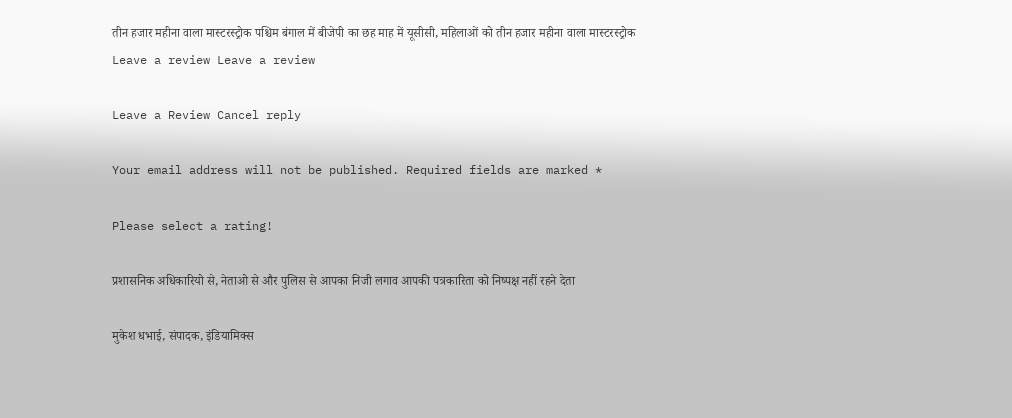तीन हजार महीना वाला मास्टरस्ट्रोक पश्चिम बंगाल में बीजेपी का छह माह में यूसीसी, महिलाओं को तीन हजार महीना वाला मास्टरस्ट्रोक
Leave a review Leave a review

Leave a Review Cancel reply

Your email address will not be published. Required fields are marked *

Please select a rating!

प्रशासनिक अधिकारियो से, नेताओ से और पुलिस से आपका निजी लगाव आपकी पत्रकारिता को निष्पक्ष नहीं रहने देता

मुकेश धभाई, संपादक, इंडियामिक्स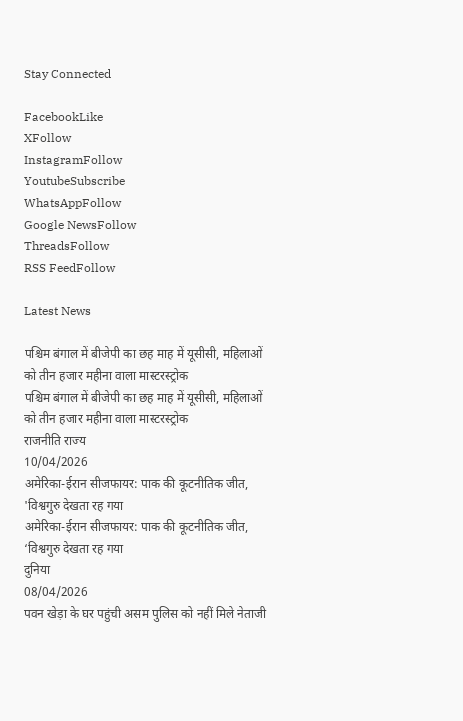Stay Connected

FacebookLike
XFollow
InstagramFollow
YoutubeSubscribe
WhatsAppFollow
Google NewsFollow
ThreadsFollow
RSS FeedFollow

Latest News

पश्चिम बंगाल में बीजेपी का छह माह में यूसीसी, महिलाओं को तीन हजार महीना वाला मास्टरस्ट्रोक
पश्चिम बंगाल में बीजेपी का छह माह में यूसीसी, महिलाओं को तीन हजार महीना वाला मास्टरस्ट्रोक
राजनीति राज्य
10/04/2026
अमेरिका-ईरान सीजफायर: पाक की कूटनीतिक जीत, 'विश्वगुरु देखता रह गया
अमेरिका-ईरान सीजफायर: पाक की कूटनीतिक जीत, ‘विश्वगुरु देखता रह गया
दुनिया
08/04/2026
पवन खेड़ा के घर पहुंची असम पुलिस को नहीं मिले नेताजी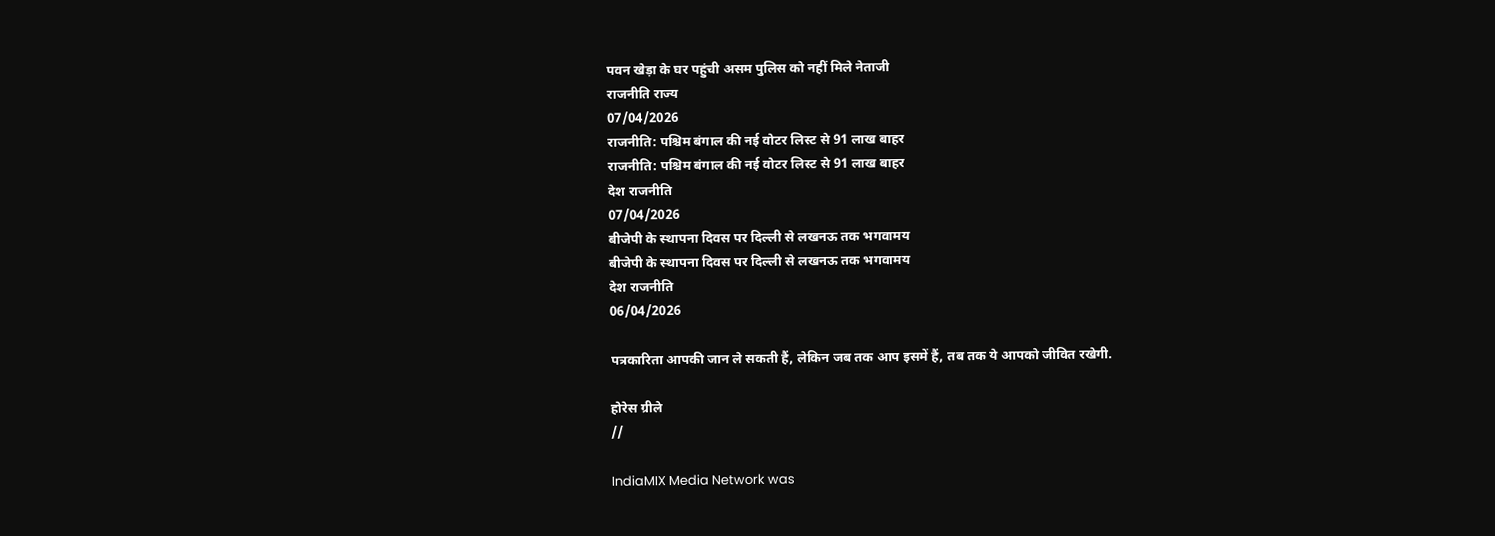पवन खेड़ा के घर पहुंची असम पुलिस को नहीं मिले नेताजी
राजनीति राज्य
07/04/2026
राजनीति: पश्चिम बंगाल की नई वोटर लिस्ट से 91 लाख बाहर
राजनीति: पश्चिम बंगाल की नई वोटर लिस्ट से 91 लाख बाहर
देश राजनीति
07/04/2026
बीजेपी के स्थापना दिवस पर दिल्ली से लखनऊ तक भगवामय
बीजेपी के स्थापना दिवस पर दिल्ली से लखनऊ तक भगवामय
देश राजनीति
06/04/2026

पत्रकारिता आपकी जान ले सकती हैं, लेकिन जब तक आप इसमें हैं, तब तक ये आपको जीवित रखेगी.

होरेस ग्रीले
//

IndiaMIX Media Network was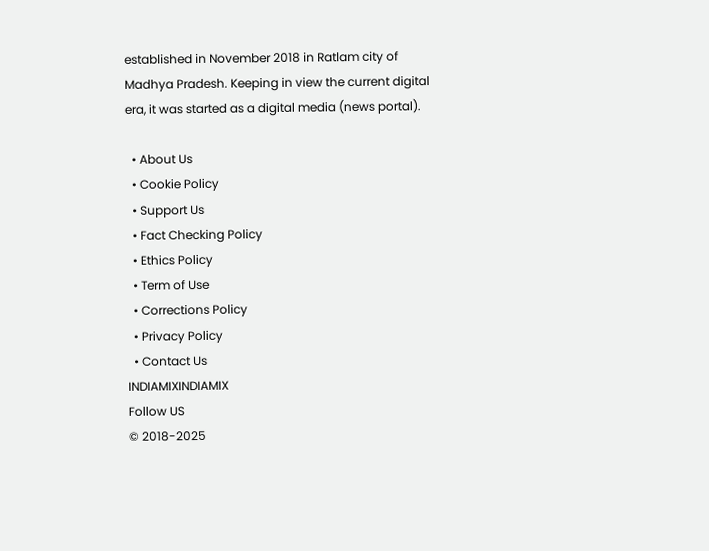established in November 2018 in Ratlam city of Madhya Pradesh. Keeping in view the current digital era, it was started as a digital media (news portal).

  • About Us
  • Cookie Policy
  • Support Us
  • Fact Checking Policy
  • Ethics Policy
  • Term of Use
  • Corrections Policy
  • Privacy Policy
  • Contact Us
INDIAMIXINDIAMIX
Follow US
© 2018-2025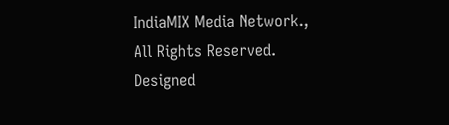IndiaMIX Media Network., All Rights Reserved. Designed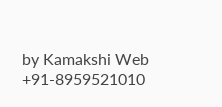by Kamakshi Web +91-8959521010